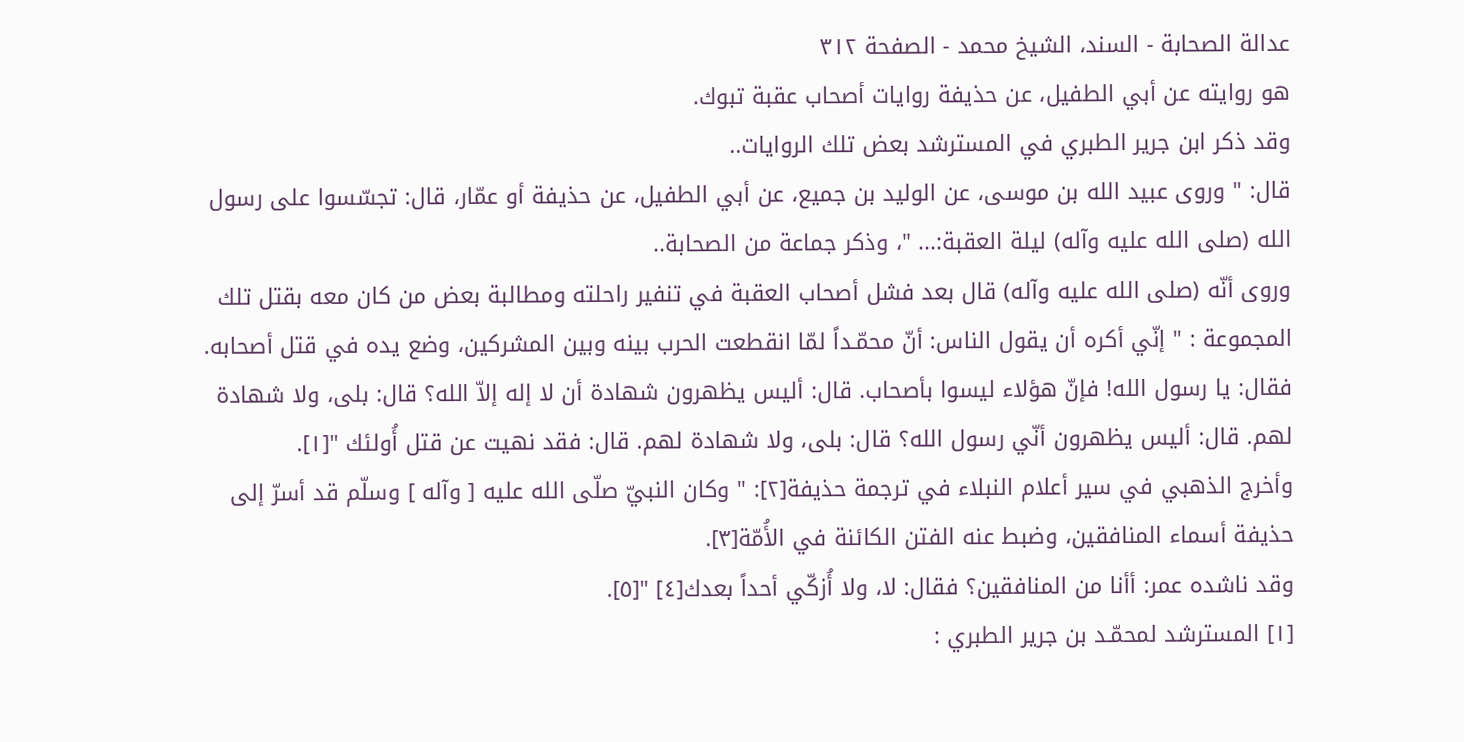عدالة الصحابة - السند، الشيخ محمد - الصفحة ٣١٢
هو روايته عن أبي الطفيل، عن حذيفة روايات أصحاب عقبة تبوك.
وقد ذكر ابن جرير الطبري في المسترشد بعض تلك الروايات..
قال: " وروى عبيد الله بن موسى، عن الوليد بن جميع، عن أبي الطفيل، عن حذيفة أو عمّار، قال: تجسّسوا على رسول الله (صلى الله عليه وآله) ليلة العقبة:... "، وذكر جماعة من الصحابة..
وروى أنّه (صلى الله عليه وآله) قال بعد فشل أصحاب العقبة في تنفير راحلته ومطالبة بعض من كان معه بقتل تلك المجموعة : " إنّي أكره أن يقول الناس: أنّ محمّـداً لمّا انقطعت الحرب بينه وبين المشركين، وضع يده في قتل أصحابه. فقال: يا رسول الله! فإنّ هؤلاء ليسوا بأصحاب. قال: أليس يظهرون شهادة أن لا إله إلاّ الله؟ قال: بلى، ولا شهادة لهم. قال: أليس يظهرون أنّي رسول الله؟ قال: بلى، ولا شهادة لهم. قال: فقد نهيت عن قتل أُولئك "[١].
وأخرج الذهبي في سير أعلام النبلاء في ترجمة حذيفة[٢]: " وكان النبيّ صلّى الله عليه [ وآله ] وسلّم قد أسرّ إلى حذيفة أسماء المنافقين، وضبط عنه الفتن الكائنة في الأُمّة[٣].
وقد ناشده عمر: أأنا من المنافقين؟ فقال: لا، ولا أُزكّي أحداً بعدك[٤] "[٥].
[١] المسترشد لمحمّـد بن جرير الطبري :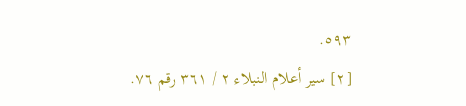٥٩٣.
[٢] سير أعلام النبلاء ٢ / ٣٦١ رقم ٧٦.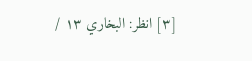[٣] انظر: البخاري ١٣ /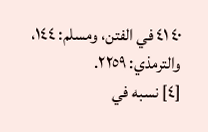٤٠ ٤١ في الفتن، ومسلم: ١٤٤، والترمذي: ٢٢٥٩.
[٤] نسبه في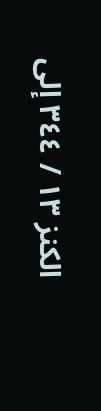الكنز ١٣ / ٣٤٤ إلى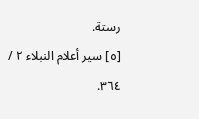رستة.
[٥] سير أعلام النبلاء ٢ / ٣٦٤.